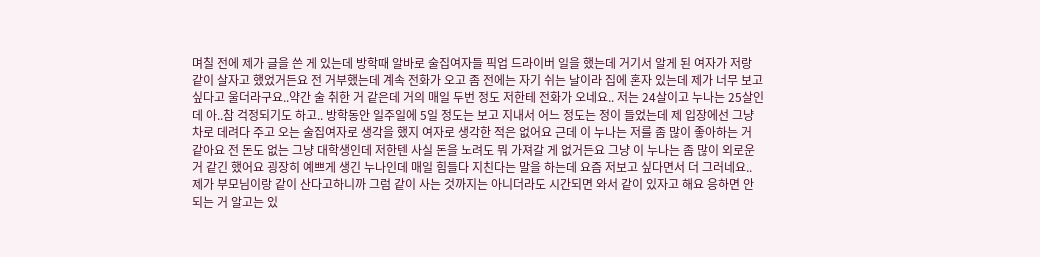며칠 전에 제가 글을 쓴 게 있는데 방학때 알바로 술집여자들 픽업 드라이버 일을 했는데 거기서 알게 된 여자가 저랑 같이 살자고 했었거든요 전 거부했는데 계속 전화가 오고 좀 전에는 자기 쉬는 날이라 집에 혼자 있는데 제가 너무 보고 싶다고 울더라구요..약간 술 취한 거 같은데 거의 매일 두번 정도 저한테 전화가 오네요.. 저는 24살이고 누나는 25살인데 아..참 걱정되기도 하고.. 방학동안 일주일에 5일 정도는 보고 지내서 어느 정도는 정이 들었는데 제 입장에선 그냥 차로 데려다 주고 오는 술집여자로 생각을 했지 여자로 생각한 적은 없어요 근데 이 누나는 저를 좀 많이 좋아하는 거 같아요 전 돈도 없는 그냥 대학생인데 저한텐 사실 돈을 노려도 뭐 가져갈 게 없거든요 그냥 이 누나는 좀 많이 외로운 거 같긴 했어요 굉장히 예쁘게 생긴 누나인데 매일 힘들다 지친다는 말을 하는데 요즘 저보고 싶다면서 더 그러네요.. 제가 부모님이랑 같이 산다고하니까 그럼 같이 사는 것까지는 아니더라도 시간되면 와서 같이 있자고 해요 응하면 안 되는 거 알고는 있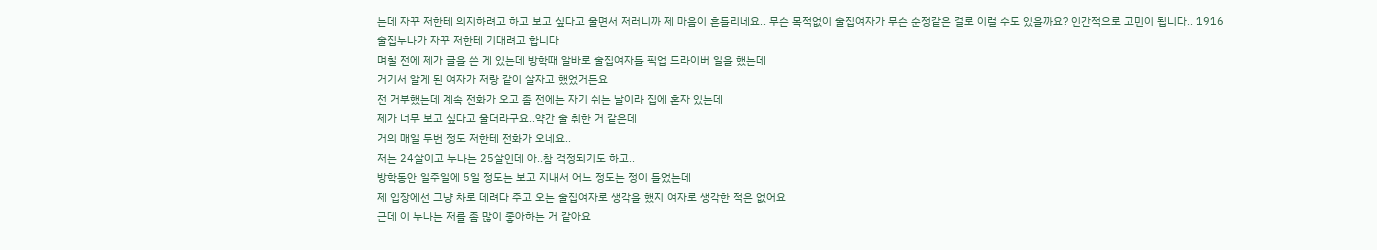는데 자꾸 저한테 의지하려고 하고 보고 싶다고 울면서 저러니까 제 마음이 흔들리네요.. 무슨 목적없이 술집여자가 무슨 순정같은 걸로 이럴 수도 있을까요? 인간적으로 고민이 됩니다.. 1916
술집누나가 자꾸 저한테 기대려고 합니다
며칠 전에 제가 글을 쓴 게 있는데 방학때 알바로 술집여자들 픽업 드라이버 일을 했는데
거기서 알게 된 여자가 저랑 같이 살자고 했었거든요
전 거부했는데 계속 전화가 오고 좀 전에는 자기 쉬는 날이라 집에 혼자 있는데
제가 너무 보고 싶다고 울더라구요..약간 술 취한 거 같은데
거의 매일 두번 정도 저한테 전화가 오네요..
저는 24살이고 누나는 25살인데 아..참 걱정되기도 하고..
방학동안 일주일에 5일 정도는 보고 지내서 어느 정도는 정이 들었는데
제 입장에선 그냥 차로 데려다 주고 오는 술집여자로 생각을 했지 여자로 생각한 적은 없어요
근데 이 누나는 저를 좀 많이 좋아하는 거 같아요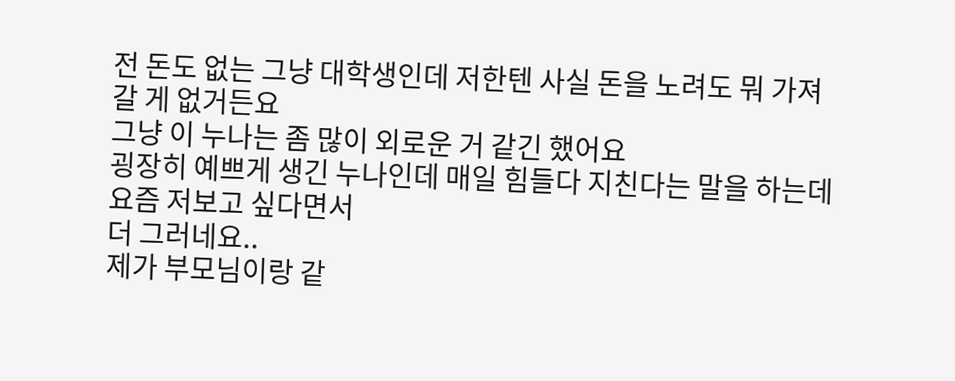전 돈도 없는 그냥 대학생인데 저한텐 사실 돈을 노려도 뭐 가져갈 게 없거든요
그냥 이 누나는 좀 많이 외로운 거 같긴 했어요
굉장히 예쁘게 생긴 누나인데 매일 힘들다 지친다는 말을 하는데 요즘 저보고 싶다면서
더 그러네요..
제가 부모님이랑 같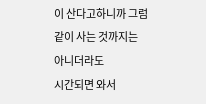이 산다고하니까 그럼 같이 사는 것까지는 아니더라도
시간되면 와서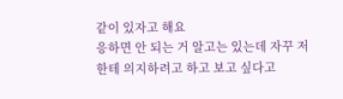같이 있자고 해요
응하면 안 되는 거 알고는 있는데 자꾸 저한테 의지하려고 하고 보고 싶다고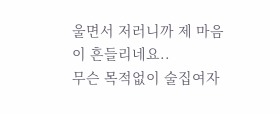울면서 저러니까 제 마음이 흔들리네요..
무슨 목적없이 술집여자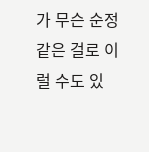가 무슨 순정같은 걸로 이럴 수도 있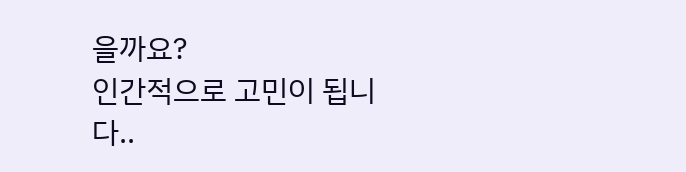을까요?
인간적으로 고민이 됩니다..